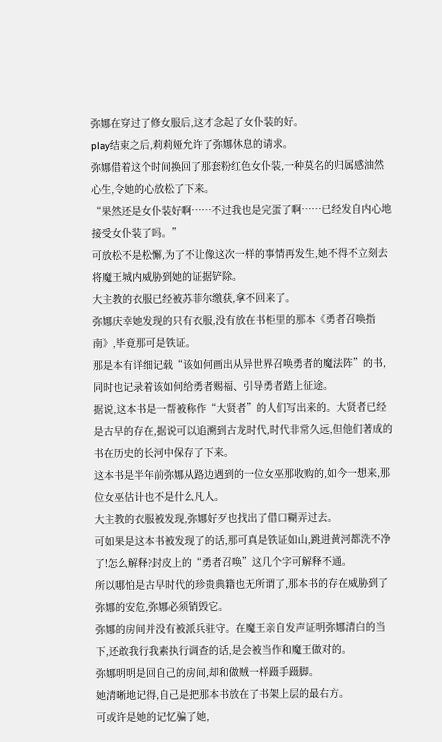弥娜在穿过了修女服后,这才念起了女仆装的好。
play结束之后,莉莉娅允许了弥娜休息的请求。
弥娜借着这个时间换回了那套粉红色女仆装,一种莫名的归属感油然心生,令她的心放松了下来。
“果然还是女仆装好啊……不过我也是完蛋了啊……已经发自内心地接受女仆装了吗。”
可放松不是松懈,为了不让像这次一样的事情再发生,她不得不立刻去将魔王城内威胁到她的证据铲除。
大主教的衣服已经被苏菲尔缴获,拿不回来了。
弥娜庆幸她发现的只有衣服,没有放在书柜里的那本《勇者召唤指南》,毕竟那可是铁证。
那是本有详细记载“该如何画出从异世界召唤勇者的魔法阵”的书,同时也记录着该如何给勇者赐福、引导勇者踏上征途。
据说,这本书是一帮被称作“大贤者”的人们写出来的。大贤者已经是古早的存在,据说可以追溯到古龙时代,时代非常久远,但他们著成的书在历史的长河中保存了下来。
这本书是半年前弥娜从路边遇到的一位女巫那收购的,如今一想来,那位女巫估计也不是什么凡人。
大主教的衣服被发现,弥娜好歹也找出了借口糊弄过去。
可如果是这本书被发现了的话,那可真是铁证如山,跳进黄河都洗不净了!怎么解释?封皮上的“勇者召唤”这几个字可解释不通。
所以哪怕是古早时代的珍贵典籍也无所谓了,那本书的存在威胁到了弥娜的安危,弥娜必须销毁它。
弥娜的房间并没有被派兵驻守。在魔王亲自发声证明弥娜清白的当下,还敢我行我素执行调查的话,是会被当作和魔王做对的。
弥娜明明是回自己的房间,却和做贼一样蹑手蹑脚。
她清晰地记得,自己是把那本书放在了书架上层的最右方。
可或许是她的记忆骗了她,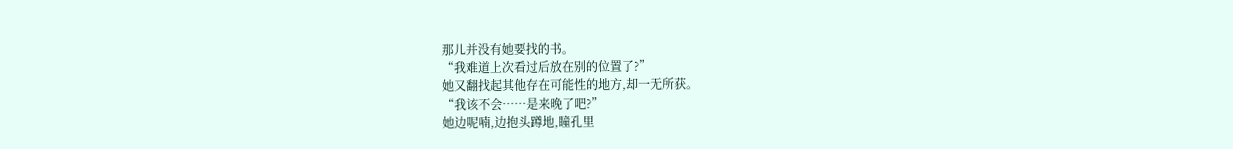那儿并没有她要找的书。
“我难道上次看过后放在别的位置了?”
她又翻找起其他存在可能性的地方,却一无所获。
“我该不会……是来晚了吧?”
她边呢喃,边抱头蹲地,瞳孔里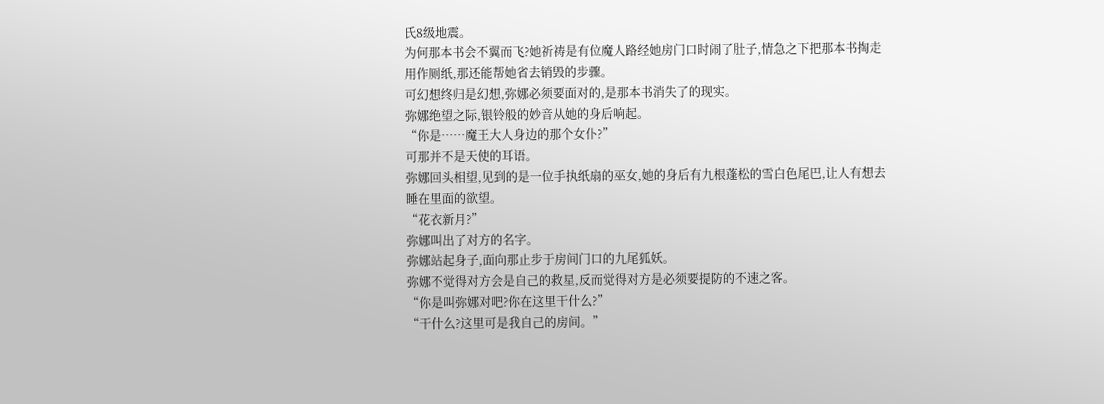氏8级地震。
为何那本书会不翼而飞?她祈祷是有位魔人路经她房门口时闹了肚子,情急之下把那本书掏走用作厕纸,那还能帮她省去销毁的步骤。
可幻想终归是幻想,弥娜必须要面对的,是那本书消失了的现实。
弥娜绝望之际,银铃般的妙音从她的身后响起。
“你是……魔王大人身边的那个女仆?”
可那并不是天使的耳语。
弥娜回头相望,见到的是一位手执纸扇的巫女,她的身后有九根蓬松的雪白色尾巴,让人有想去睡在里面的欲望。
“花衣新月?”
弥娜叫出了对方的名字。
弥娜站起身子,面向那止步于房间门口的九尾狐妖。
弥娜不觉得对方会是自己的救星,反而觉得对方是必须要提防的不速之客。
“你是叫弥娜对吧?你在这里干什么?”
“干什么?这里可是我自己的房间。”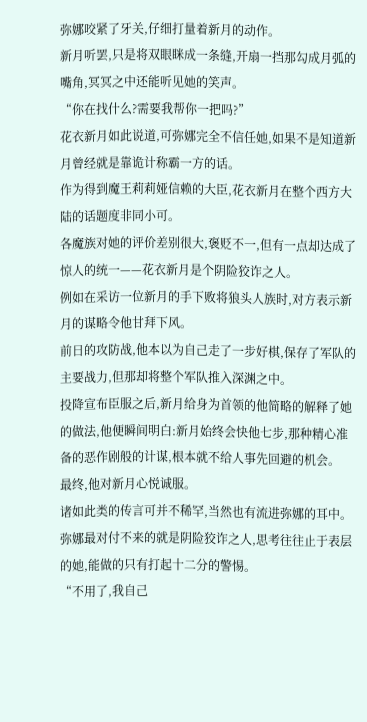弥娜咬紧了牙关,仔细打量着新月的动作。
新月听罢,只是将双眼眯成一条缝,开扇一挡那勾成月弧的嘴角,冥冥之中还能听见她的笑声。
“你在找什么?需要我帮你一把吗?”
花衣新月如此说道,可弥娜完全不信任她,如果不是知道新月曾经就是靠诡计称霸一方的话。
作为得到魔王莉莉娅信赖的大臣,花衣新月在整个西方大陆的话题度非同小可。
各魔族对她的评价差别很大,褒贬不一,但有一点却达成了惊人的统一——花衣新月是个阴险狡诈之人。
例如在采访一位新月的手下败将狼头人族时,对方表示新月的谋略令他甘拜下风。
前日的攻防战,他本以为自己走了一步好棋,保存了军队的主要战力,但那却将整个军队推入深渊之中。
投降宣布臣服之后,新月给身为首领的他简略的解释了她的做法,他便瞬间明白:新月始终会快他七步,那种精心准备的恶作剧般的计谋,根本就不给人事先回避的机会。
最终,他对新月心悦诚服。
诸如此类的传言可并不稀罕,当然也有流进弥娜的耳中。
弥娜最对付不来的就是阴险狡诈之人,思考往往止于表层的她,能做的只有打起十二分的警惕。
“不用了,我自己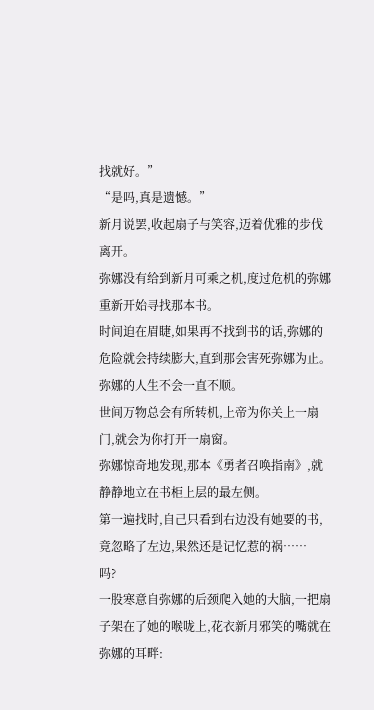找就好。”
“是吗,真是遗憾。”
新月说罢,收起扇子与笑容,迈着优雅的步伐离开。
弥娜没有给到新月可乘之机,度过危机的弥娜重新开始寻找那本书。
时间迫在眉睫,如果再不找到书的话,弥娜的危险就会持续膨大,直到那会害死弥娜为止。
弥娜的人生不会一直不顺。
世间万物总会有所转机,上帝为你关上一扇门,就会为你打开一扇窗。
弥娜惊奇地发现,那本《勇者召唤指南》,就静静地立在书柜上层的最左侧。
第一遍找时,自己只看到右边没有她要的书,竟忽略了左边,果然还是记忆惹的祸……
吗?
一股寒意自弥娜的后颈爬入她的大脑,一把扇子架在了她的喉咙上,花衣新月邪笑的嘴就在弥娜的耳畔: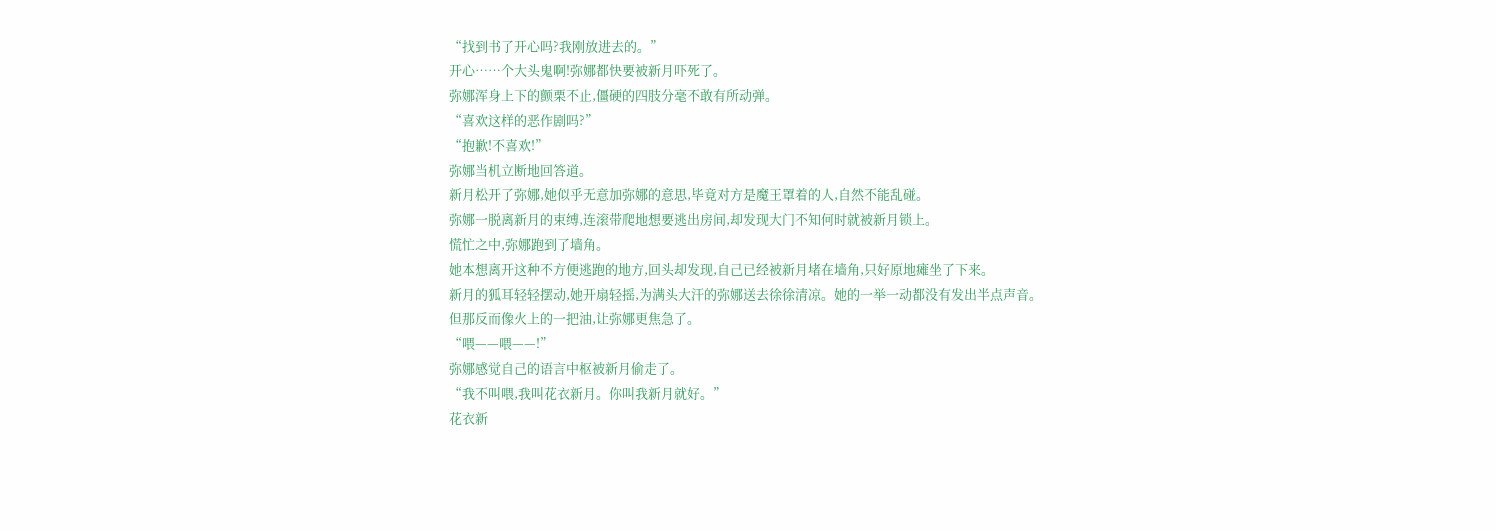“找到书了开心吗?我刚放进去的。”
开心……个大头鬼啊!弥娜都快要被新月吓死了。
弥娜浑身上下的颤栗不止,僵硬的四肢分毫不敢有所动弹。
“喜欢这样的恶作剧吗?”
“抱歉!不喜欢!”
弥娜当机立断地回答道。
新月松开了弥娜,她似乎无意加弥娜的意思,毕竟对方是魔王罩着的人,自然不能乱碰。
弥娜一脱离新月的束缚,连滚带爬地想要逃出房间,却发现大门不知何时就被新月锁上。
慌忙之中,弥娜跑到了墙角。
她本想离开这种不方便逃跑的地方,回头却发现,自己已经被新月堵在墙角,只好原地瘫坐了下来。
新月的狐耳轻轻摆动,她开扇轻摇,为满头大汗的弥娜送去徐徐清凉。她的一举一动都没有发出半点声音。
但那反而像火上的一把油,让弥娜更焦急了。
“喂——喂——!”
弥娜感觉自己的语言中枢被新月偷走了。
“我不叫喂,我叫花衣新月。你叫我新月就好。”
花衣新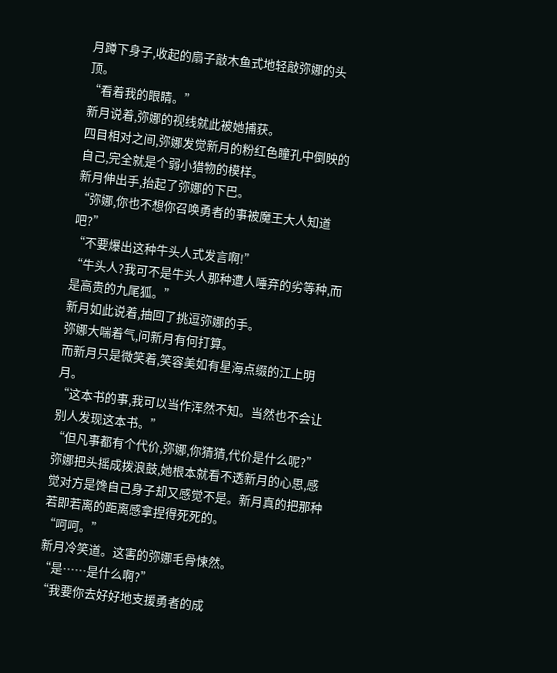月蹲下身子,收起的扇子敲木鱼式地轻敲弥娜的头顶。
“看着我的眼睛。”
新月说着,弥娜的视线就此被她捕获。
四目相对之间,弥娜发觉新月的粉红色瞳孔中倒映的自己,完全就是个弱小猎物的模样。
新月伸出手,抬起了弥娜的下巴。
“弥娜,你也不想你召唤勇者的事被魔王大人知道吧?”
“不要爆出这种牛头人式发言啊!”
“牛头人?我可不是牛头人那种遭人唾弃的劣等种,而是高贵的九尾狐。”
新月如此说着,抽回了挑逗弥娜的手。
弥娜大喘着气,问新月有何打算。
而新月只是微笑着,笑容美如有星海点缀的江上明月。
“这本书的事,我可以当作浑然不知。当然也不会让别人发现这本书。”
“但凡事都有个代价,弥娜,你猜猜,代价是什么呢?”
弥娜把头摇成拨浪鼓,她根本就看不透新月的心思,感觉对方是馋自己身子却又感觉不是。新月真的把那种若即若离的距离感拿捏得死死的。
“呵呵。”
新月冷笑道。这害的弥娜毛骨悚然。
“是……是什么啊?”
“我要你去好好地支援勇者的成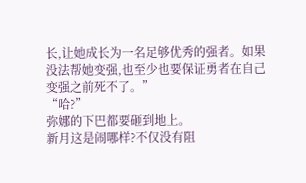长,让她成长为一名足够优秀的强者。如果没法帮她变强,也至少也要保证勇者在自己变强之前死不了。”
“哈?”
弥娜的下巴都要砸到地上。
新月这是闹哪样?不仅没有阻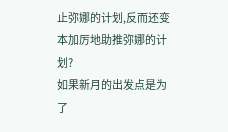止弥娜的计划,反而还变本加厉地助推弥娜的计划?
如果新月的出发点是为了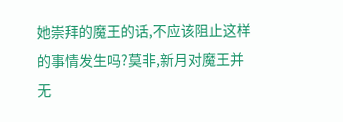她崇拜的魔王的话,不应该阻止这样的事情发生吗?莫非,新月对魔王并无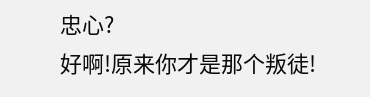忠心?
好啊!原来你才是那个叛徒!